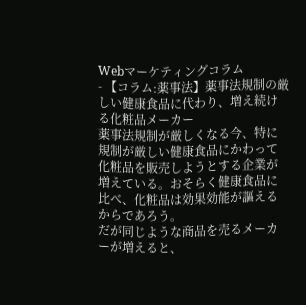Webマーケティングコラム
- 【コラム:薬事法】薬事法規制の厳しい健康食品に代わり、増え続ける化粧品メーカー
薬事法規制が厳しくなる今、特に規制が厳しい健康食品にかわって化粧品を販売しようとする企業が増えている。おそらく健康食品に比べ、化粧品は効果効能が謳えるからであろう。
だが同じような商品を売るメーカーが増えると、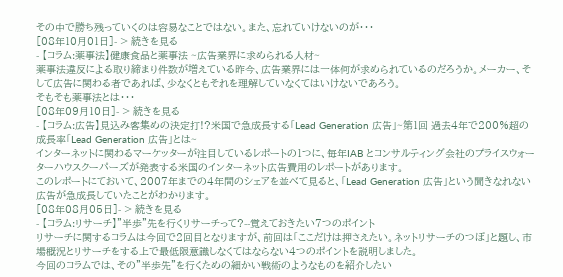その中で勝ち残っていくのは容易なことではない。また、忘れていけないのが・・・
[08年10月01日]- > 続きを見る
- 【コラム:薬事法】健康食品と薬事法 ~広告業界に求められる人材~
薬事法違反による取り締まり件数が増えている昨今、広告業界には一体何が求められているのだろうか。メーカー、そして広告に関わる者であれば、少なくともそれを理解していなくてはいけないであろう。
そもそも薬事法とは・・・
[08年09月10日]- > 続きを見る
- 【コラム:広告】見込み客集めの決定打!?米国で急成長する「Lead Generation 広告」~第1回 過去4年で200%超の成長率「Lead Generation 広告」とは~
インターネットに関わるマーケッターが注目しているレポートの1つに、毎年IAB とコンサルティング会社のプライスウォーターハウスクーパーズが発表する米国のインターネット広告費用のレポートがあります。
このレポートにておいて、2007年までの4年間のシェアを並べて見ると、「Lead Generation 広告」という聞きなれない広告が急成長していたことがわかります。
[08年08月05日]- > 続きを見る
- 【コラム:リサーチ】"半歩"先を行くリサーチって?--覚えておきたい7つのポイント
リサーチに関するコラムは今回で2回目となりますが、前回は「ここだけは押さえたい。ネットリサーチのつぼ」と題し、市場概況とリサーチをする上で最低限意識しなくてはならない4つのポイントを説明しました。
今回のコラムでは、その"半歩先"を行くための細かい戦術のようなものを紹介したい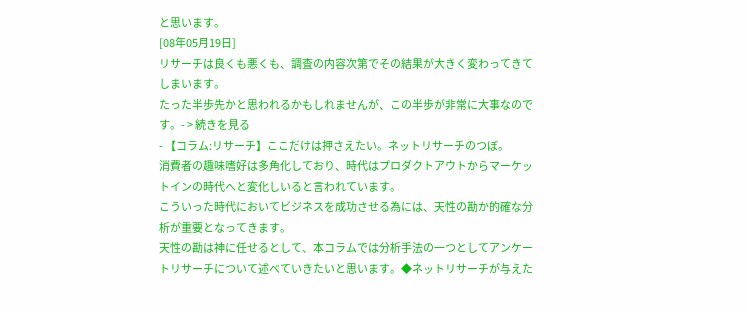と思います。
[08年05月19日]
リサーチは良くも悪くも、調査の内容次第でその結果が大きく変わってきてしまいます。
たった半歩先かと思われるかもしれませんが、この半歩が非常に大事なのです。- > 続きを見る
- 【コラム:リサーチ】ここだけは押さえたい。ネットリサーチのつぼ。
消費者の趣味嗜好は多角化しており、時代はプロダクトアウトからマーケットインの時代へと変化しいると言われています。
こういった時代においてビジネスを成功させる為には、天性の勘か的確な分析が重要となってきます。
天性の勘は神に任せるとして、本コラムでは分析手法の一つとしてアンケートリサーチについて述べていきたいと思います。◆ネットリサーチが与えた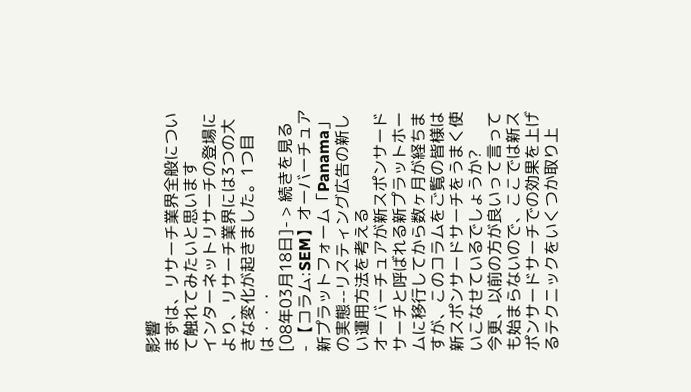影響
まずは、リサーチ業界全般について触れてみたいと思います
インターネットリサーチの登場により、リサーチ業界には3つの大きな変化が起きました。1つ目は・・・
[08年03月18日]- > 続きを見る
- 【コラム:SEM】オーバーチュア新プラットフォーム「Panama」の実態--リスティング広告の新しい運用方法を考える
オーバーチュアが新スポンサードサーチと呼ばれる新プラットホームに移行してから数ヶ月が経ちますが、このコラムをご覧の皆様は新スポンサードサーチをうまく使いこなせているでしょうか?
今更、以前の方が良いって言っても始まらないので、ここでは新スポンサードサーチでの効果を上げるテクニックをいくつか取り上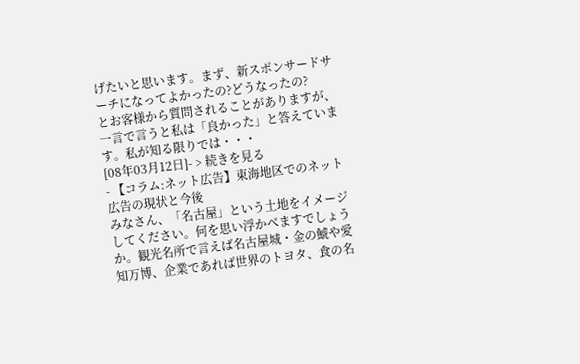げたいと思います。まず、新スポンサードサーチになってよかったの?どうなったの?
とお客様から質問されることがありますが、一言で言うと私は「良かった」と答えています。私が知る限りでは・・・
[08年03月12日]- > 続きを見る
- 【コラム:ネット広告】東海地区でのネット広告の現状と今後
みなさん、「名古屋」という土地をイメージしてください。何を思い浮かべますでしょうか。観光名所で言えば名古屋城・金の鯱や愛知万博、企業であれば世界のトヨタ、食の名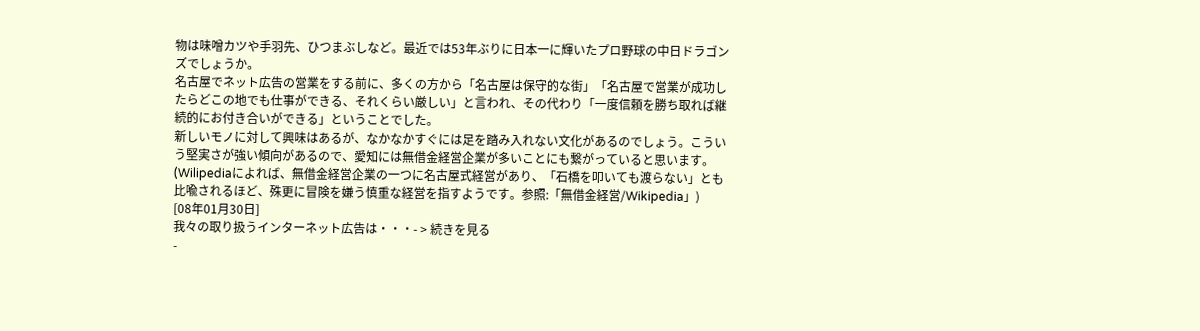物は味噌カツや手羽先、ひつまぶしなど。最近では53年ぶりに日本一に輝いたプロ野球の中日ドラゴンズでしょうか。
名古屋でネット広告の営業をする前に、多くの方から「名古屋は保守的な街」「名古屋で営業が成功したらどこの地でも仕事ができる、それくらい厳しい」と言われ、その代わり「一度信頼を勝ち取れば継続的にお付き合いができる」ということでした。
新しいモノに対して興味はあるが、なかなかすぐには足を踏み入れない文化があるのでしょう。こういう堅実さが強い傾向があるので、愛知には無借金経営企業が多いことにも繋がっていると思います。
(Wilipediaによれば、無借金経営企業の一つに名古屋式経営があり、「石橋を叩いても渡らない」とも比喩されるほど、殊更に冒険を嫌う慎重な経営を指すようです。参照:「無借金経営/Wikipedia」)
[08年01月30日]
我々の取り扱うインターネット広告は・・・- > 続きを見る
-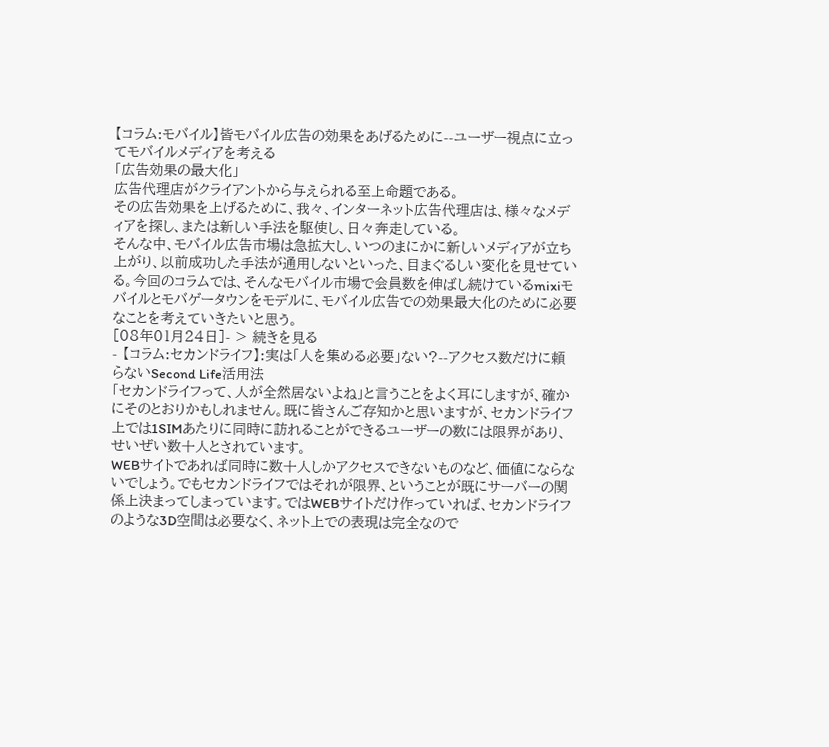【コラム:モバイル】皆モバイル広告の効果をあげるために--ユーザー視点に立ってモバイルメディアを考える
「広告効果の最大化」
広告代理店がクライアントから与えられる至上命題である。
その広告効果を上げるために、我々、インターネット広告代理店は、様々なメディアを探し、または新しい手法を駆使し、日々奔走している。
そんな中、モバイル広告市場は急拡大し、いつのまにかに新しいメディアが立ち上がり、以前成功した手法が通用しないといった、目まぐるしい変化を見せている。今回のコラムでは、そんなモバイル市場で会員数を伸ばし続けているmixiモバイルとモバゲータウンをモデルに、モバイル広告での効果最大化のために必要なことを考えていきたいと思う。
[08年01月24日]- > 続きを見る
- 【コラム:セカンドライフ】:実は「人を集める必要」ない?--アクセス数だけに頼らないSecond Life活用法
「セカンドライフって、人が全然居ないよね」と言うことをよく耳にしますが、確かにそのとおりかもしれません。既に皆さんご存知かと思いますが、セカンドライフ上では1SIMあたりに同時に訪れることができるユーザーの数には限界があり、せいぜい数十人とされています。
WEBサイトであれば同時に数十人しかアクセスできないものなど、価値にならないでしょう。でもセカンドライフではそれが限界、ということが既にサーバーの関係上決まってしまっています。ではWEBサイトだけ作っていれば、セカンドライフのような3D空間は必要なく、ネット上での表現は完全なので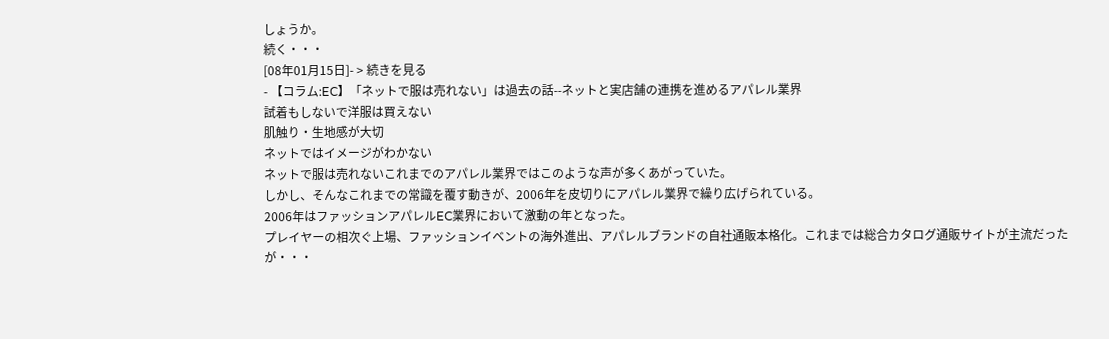しょうか。
続く・・・
[08年01月15日]- > 続きを見る
- 【コラム:EC】「ネットで服は売れない」は過去の話--ネットと実店舗の連携を進めるアパレル業界
試着もしないで洋服は買えない
肌触り・生地感が大切
ネットではイメージがわかない
ネットで服は売れないこれまでのアパレル業界ではこのような声が多くあがっていた。
しかし、そんなこれまでの常識を覆す動きが、2006年を皮切りにアパレル業界で繰り広げられている。
2006年はファッションアパレルEC業界において激動の年となった。
プレイヤーの相次ぐ上場、ファッションイベントの海外進出、アパレルブランドの自社通販本格化。これまでは総合カタログ通販サイトが主流だったが・・・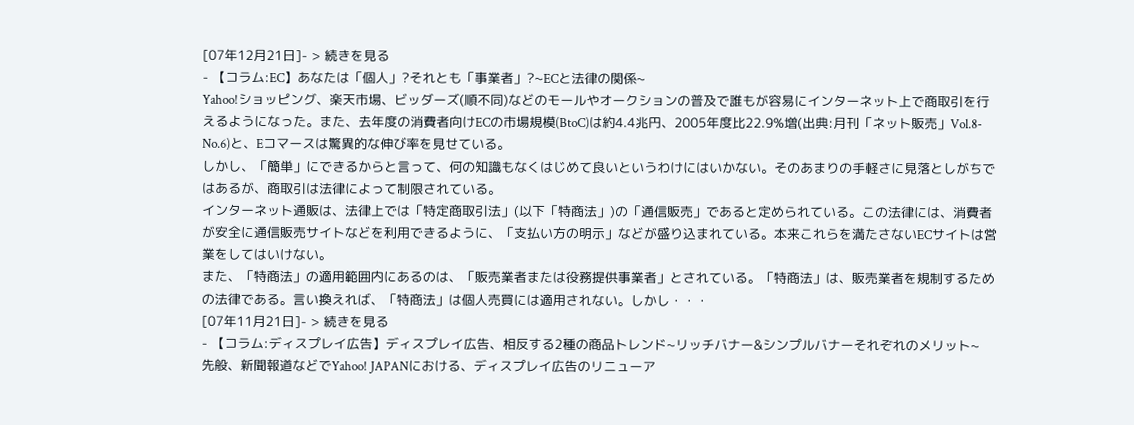[07年12月21日]- > 続きを見る
- 【コラム:EC】あなたは「個人」?それとも「事業者」?~ECと法律の関係~
Yahoo!ショッピング、楽天市場、ビッダーズ(順不同)などのモールやオークションの普及で誰もが容易にインターネット上で商取引を行えるようになった。また、去年度の消費者向けECの市場規模(BtoC)は約4.4兆円、2005年度比22.9%増(出典:月刊「ネット販売」Vol.8- No.6)と、Eコマースは驚異的な伸び率を見せている。
しかし、「簡単」にできるからと言って、何の知識もなくはじめて良いというわけにはいかない。そのあまりの手軽さに見落としがちではあるが、商取引は法律によって制限されている。
インターネット通販は、法律上では「特定商取引法」(以下「特商法」)の「通信販売」であると定められている。この法律には、消費者が安全に通信販売サイトなどを利用できるように、「支払い方の明示」などが盛り込まれている。本来これらを満たさないECサイトは営業をしてはいけない。
また、「特商法」の適用範囲内にあるのは、「販売業者または役務提供事業者」とされている。「特商法」は、販売業者を規制するための法律である。言い換えれば、「特商法」は個人売買には適用されない。しかし・・・
[07年11月21日]- > 続きを見る
- 【コラム:ディスプレイ広告】ディスプレイ広告、相反する2種の商品トレンド~リッチバナー&シンプルバナーそれぞれのメリット~
先般、新聞報道などでYahoo! JAPANにおける、ディスプレイ広告のリニューア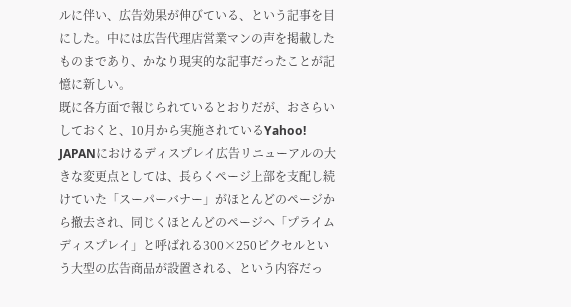ルに伴い、広告効果が伸びている、という記事を目にした。中には広告代理店営業マンの声を掲載したものまであり、かなり現実的な記事だったことが記憶に新しい。
既に各方面で報じられているとおりだが、おさらいしておくと、10月から実施されているYahoo! JAPANにおけるディスプレイ広告リニューアルの大きな変更点としては、長らくページ上部を支配し続けていた「スーパーバナー」がほとんどのページから撤去され、同じくほとんどのページへ「プライムディスプレイ」と呼ばれる300×250ピクセルという大型の広告商品が設置される、という内容だっ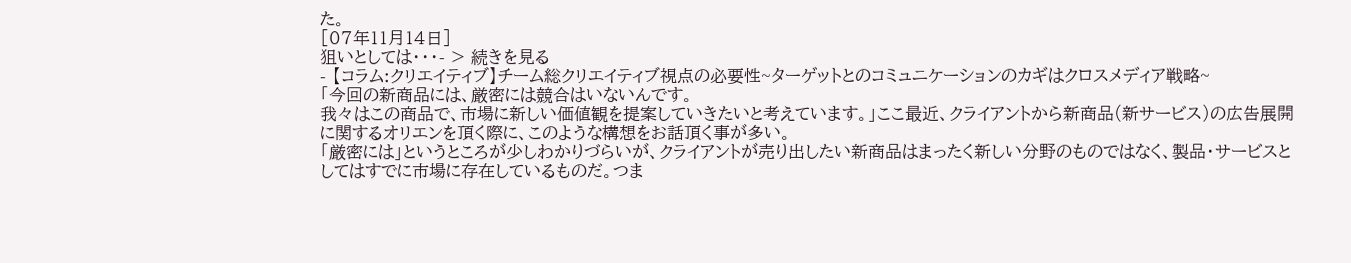た。
[07年11月14日]
狙いとしては・・・- > 続きを見る
- 【コラム:クリエイティブ】チーム総クリエイティブ視点の必要性~ターゲットとのコミュニケーションのカギはクロスメディア戦略~
「今回の新商品には、厳密には競合はいないんです。
我々はこの商品で、市場に新しい価値観を提案していきたいと考えています。」ここ最近、クライアントから新商品(新サービス)の広告展開に関するオリエンを頂く際に、このような構想をお話頂く事が多い。
「厳密には」というところが少しわかりづらいが、クライアントが売り出したい新商品はまったく新しい分野のものではなく、製品・サービスとしてはすでに市場に存在しているものだ。つま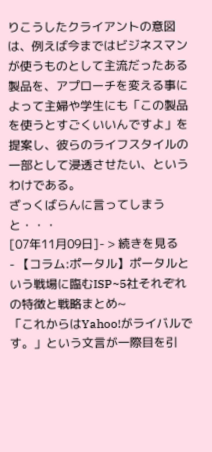りこうしたクライアントの意図は、例えば今まではビジネスマンが使うものとして主流だったある製品を、アプローチを変える事によって主婦や学生にも「この製品を使うとすごくいいんですよ」を提案し、彼らのライフスタイルの一部として浸透させたい、というわけである。
ざっくばらんに言ってしまうと・・・
[07年11月09日]- > 続きを見る
- 【コラム:ポータル】ポータルという戦場に臨むISP~5社それぞれの特徴と戦略まとめ~
「これからはYahoo!がライバルです。」という文言が一際目を引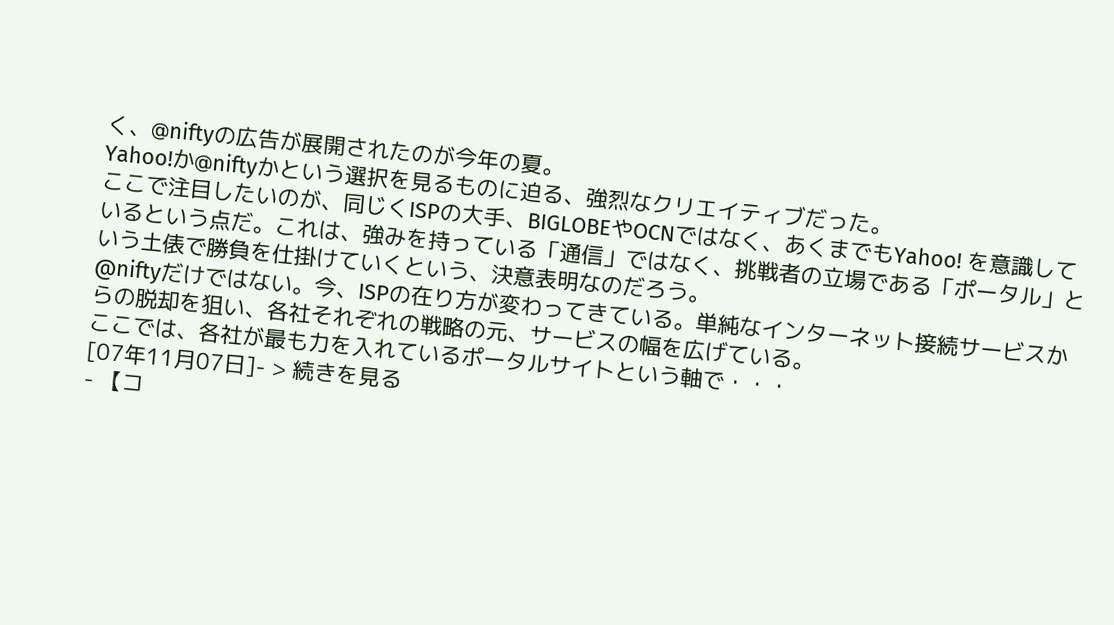く、@niftyの広告が展開されたのが今年の夏。
Yahoo!か@niftyかという選択を見るものに迫る、強烈なクリエイティブだった。
ここで注目したいのが、同じくISPの大手、BIGLOBEやOCNではなく、あくまでもYahoo! を意識しているという点だ。これは、強みを持っている「通信」ではなく、挑戦者の立場である「ポータル」という土俵で勝負を仕掛けていくという、決意表明なのだろう。
@niftyだけではない。今、ISPの在り方が変わってきている。単純なインターネット接続サービスからの脱却を狙い、各社それぞれの戦略の元、サービスの幅を広げている。
ここでは、各社が最も力を入れているポータルサイトという軸で・・・
[07年11月07日]- > 続きを見る
- 【コ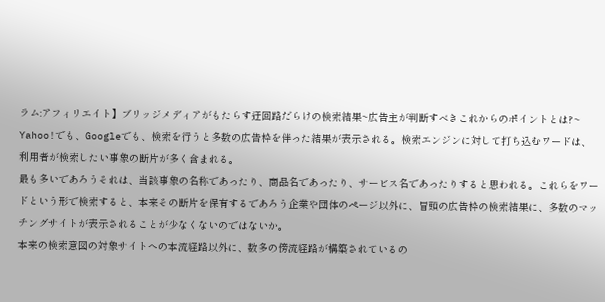ラム:アフィリエイト】ブリッジメディアがもたらす迂回路だらけの検索結果~広告主が判断すべきこれからのポイントとは?~
Yahoo!でも、Googleでも、検索を行うと多数の広告枠を伴った結果が表示される。検索エンジンに対して打ち込むワードは、利用者が検索したい事象の断片が多く含まれる。
最も多いであろうそれは、当該事象の名称であったり、商品名であったり、サービス名であったりすると思われる。これらをワードという形で検索すると、本来その断片を保有するであろう企業や団体のページ以外に、冒頭の広告枠の検索結果に、多数のマッチングサイトが表示されることが少なくないのではないか。
本来の検索意図の対象サイトへの本流経路以外に、数多の傍流経路が構築されているの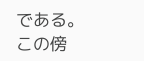である。この傍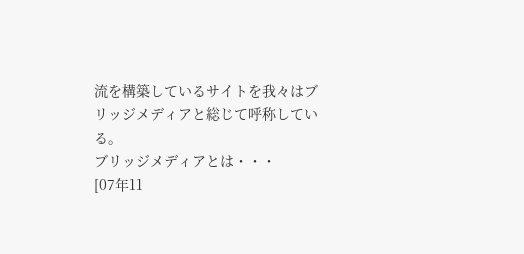流を構築しているサイトを我々はブリッジメディアと総じて呼称している。
ブリッジメディアとは・・・
[07年11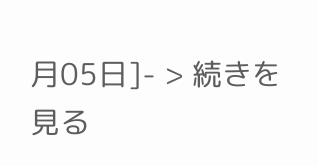月05日]- > 続きを見る